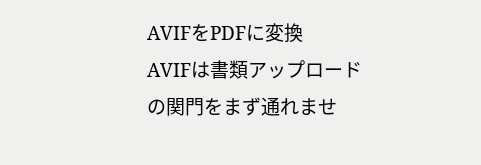AVIFをPDFに変換
AVIFは書類アップロードの関門をまず通れませ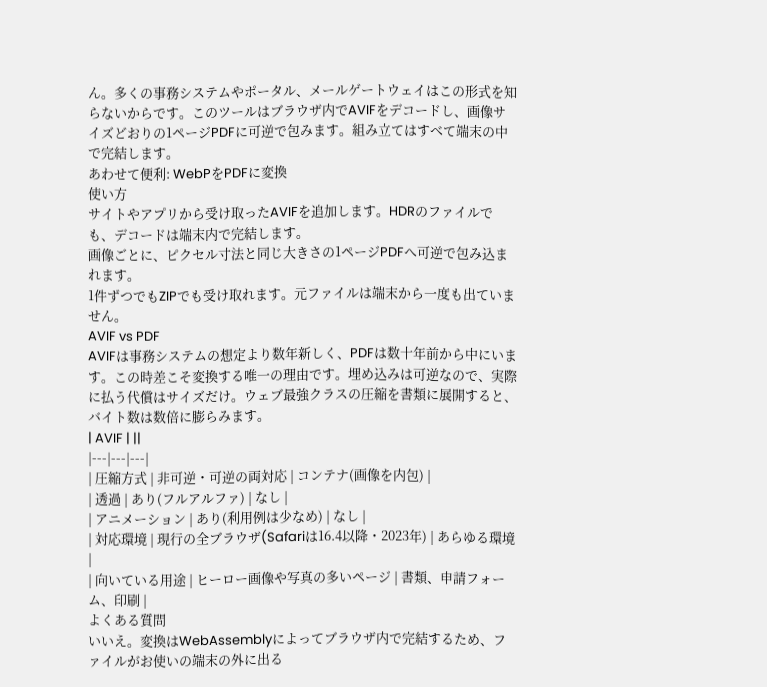ん。多くの事務システムやポータル、メールゲートウェイはこの形式を知らないからです。このツールはブラウザ内でAVIFをデコードし、画像サイズどおりの1ページPDFに可逆で包みます。組み立てはすべて端末の中で完結します。
あわせて便利: WebPをPDFに変換
使い方
サイトやアプリから受け取ったAVIFを追加します。HDRのファイルでも、デコードは端末内で完結します。
画像ごとに、ピクセル寸法と同じ大きさの1ページPDFへ可逆で包み込まれます。
1件ずつでもZIPでも受け取れます。元ファイルは端末から一度も出ていません。
AVIF vs PDF
AVIFは事務システムの想定より数年新しく、PDFは数十年前から中にいます。この時差こそ変換する唯一の理由です。埋め込みは可逆なので、実際に払う代償はサイズだけ。ウェブ最強クラスの圧縮を書類に展開すると、バイト数は数倍に膨らみます。
| AVIF | ||
|---|---|---|
| 圧縮方式 | 非可逆・可逆の両対応 | コンテナ(画像を内包) |
| 透過 | あり(フルアルファ) | なし |
| アニメーション | あり(利用例は少なめ) | なし |
| 対応環境 | 現行の全ブラウザ(Safariは16.4以降・2023年) | あらゆる環境 |
| 向いている用途 | ヒーロー画像や写真の多いページ | 書類、申請フォーム、印刷 |
よくある質問
いいえ。変換はWebAssemblyによってブラウザ内で完結するため、ファイルがお使いの端末の外に出る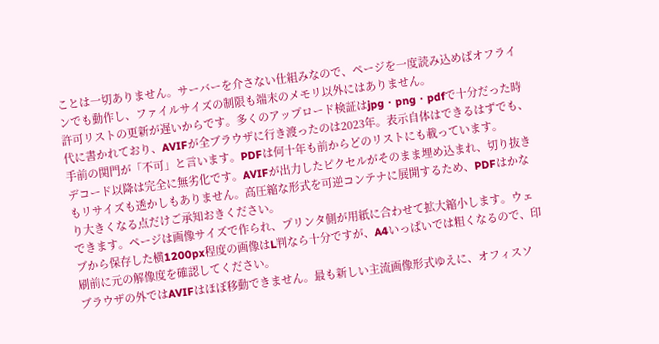ことは一切ありません。サーバーを介さない仕組みなので、ページを一度読み込めばオフラインでも動作し、ファイルサイズの制限も端末のメモリ以外にはありません。
許可リストの更新が遅いからです。多くのアップロード検証はjpg・png・pdfで十分だった時代に書かれており、AVIFが全ブラウザに行き渡ったのは2023年。表示自体はできるはずでも、手前の関門が「不可」と言います。PDFは何十年も前からどのリストにも載っています。
デコード以降は完全に無劣化です。AVIFが出力したピクセルがそのまま埋め込まれ、切り抜きもリサイズも透かしもありません。高圧縮な形式を可逆コンテナに展開するため、PDFはかなり大きくなる点だけご承知おきください。
できます。ページは画像サイズで作られ、プリンタ側が用紙に合わせて拡大縮小します。ウェブから保存した横1200px程度の画像はL判なら十分ですが、A4いっぱいでは粗くなるので、印刷前に元の解像度を確認してください。
ブラウザの外ではAVIFはほぼ移動できません。最も新しい主流画像形式ゆえに、オフィスソ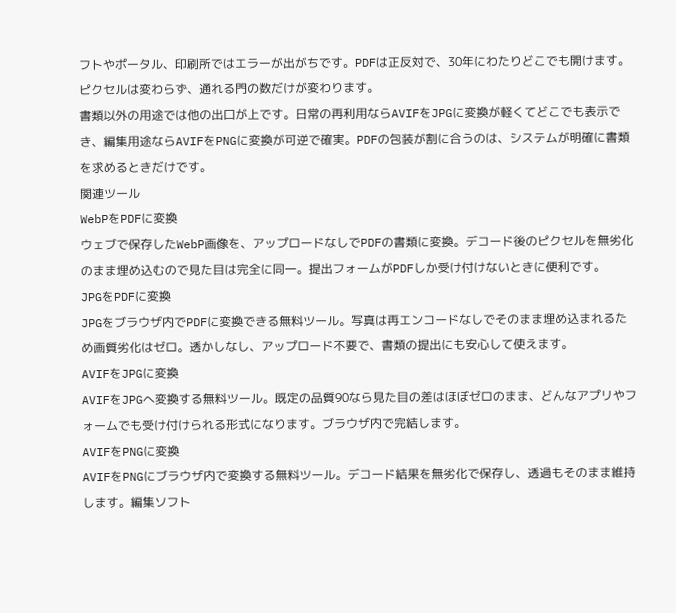フトやポータル、印刷所ではエラーが出がちです。PDFは正反対で、30年にわたりどこでも開けます。ピクセルは変わらず、通れる門の数だけが変わります。
書類以外の用途では他の出口が上です。日常の再利用ならAVIFをJPGに変換が軽くてどこでも表示でき、編集用途ならAVIFをPNGに変換が可逆で確実。PDFの包装が割に合うのは、システムが明確に書類を求めるときだけです。
関連ツール
WebPをPDFに変換
ウェブで保存したWebP画像を、アップロードなしでPDFの書類に変換。デコード後のピクセルを無劣化のまま埋め込むので見た目は完全に同一。提出フォームがPDFしか受け付けないときに便利です。
JPGをPDFに変換
JPGをブラウザ内でPDFに変換できる無料ツール。写真は再エンコードなしでそのまま埋め込まれるため画質劣化はゼロ。透かしなし、アップロード不要で、書類の提出にも安心して使えます。
AVIFをJPGに変換
AVIFをJPGへ変換する無料ツール。既定の品質90なら見た目の差はほぼゼロのまま、どんなアプリやフォームでも受け付けられる形式になります。ブラウザ内で完結します。
AVIFをPNGに変換
AVIFをPNGにブラウザ内で変換する無料ツール。デコード結果を無劣化で保存し、透過もそのまま維持します。編集ソフト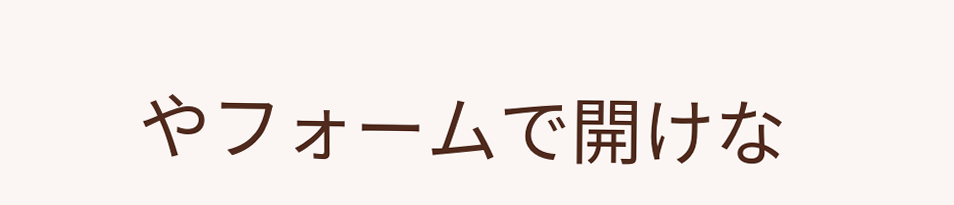やフォームで開けな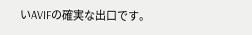いAVIFの確実な出口です。